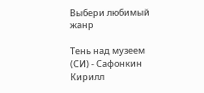Выбери любимый жанр

Тень над музеем (СИ) - Сафонкин Кирилл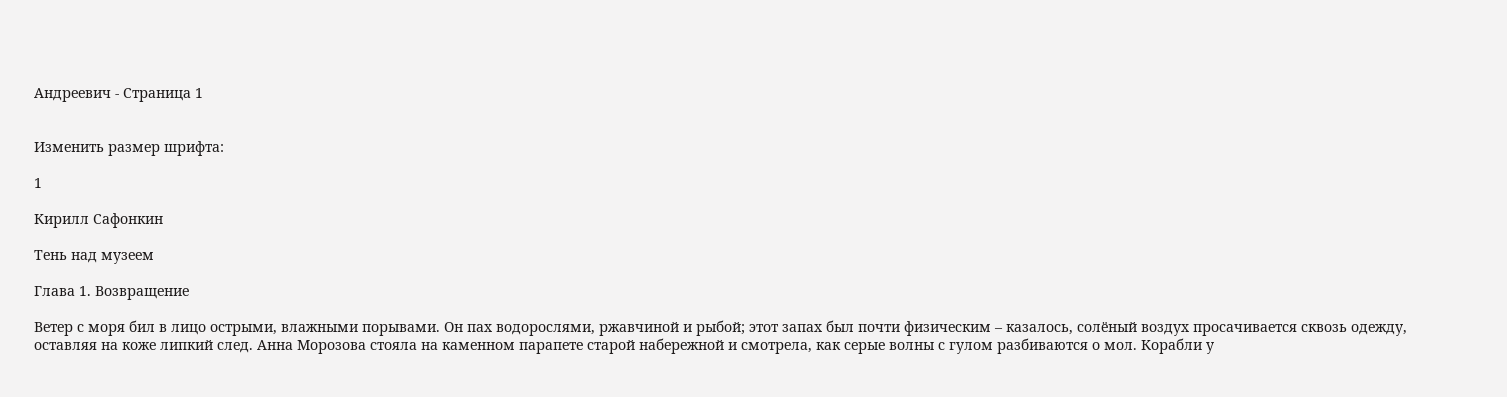Андреевич - Страница 1


Изменить размер шрифта:

1

Кирилл Сафонкин

Тень над музеем

Глава 1. Возвращение

Ветер с моря бил в лицо острыми, влажными порывами. Он пах водорослями, ржавчиной и рыбой; этот запах был почти физическим – казалось, солёный воздух просачивается сквозь одежду, оставляя на коже липкий след. Анна Морозова стояла на каменном парапете старой набережной и смотрела, как серые волны с гулом разбиваются о мол. Корабли у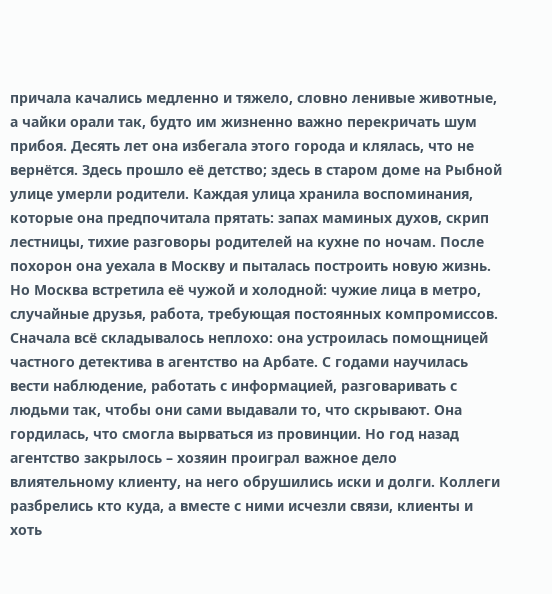причала качались медленно и тяжело, словно ленивые животные, а чайки орали так, будто им жизненно важно перекричать шум прибоя. Десять лет она избегала этого города и клялась, что не вернётся. Здесь прошло её детство; здесь в старом доме на Рыбной улице умерли родители. Каждая улица хранила воспоминания, которые она предпочитала прятать: запах маминых духов, скрип лестницы, тихие разговоры родителей на кухне по ночам. После похорон она уехала в Москву и пыталась построить новую жизнь. Но Москва встретила её чужой и холодной: чужие лица в метро, случайные друзья, работа, требующая постоянных компромиссов. Сначала всё складывалось неплохо: она устроилась помощницей частного детектива в агентство на Арбате. С годами научилась вести наблюдение, работать с информацией, разговаривать с людьми так, чтобы они сами выдавали то, что скрывают. Она гордилась, что смогла вырваться из провинции. Но год назад агентство закрылось – хозяин проиграл важное дело влиятельному клиенту, на него обрушились иски и долги. Коллеги разбрелись кто куда, а вместе с ними исчезли связи, клиенты и хоть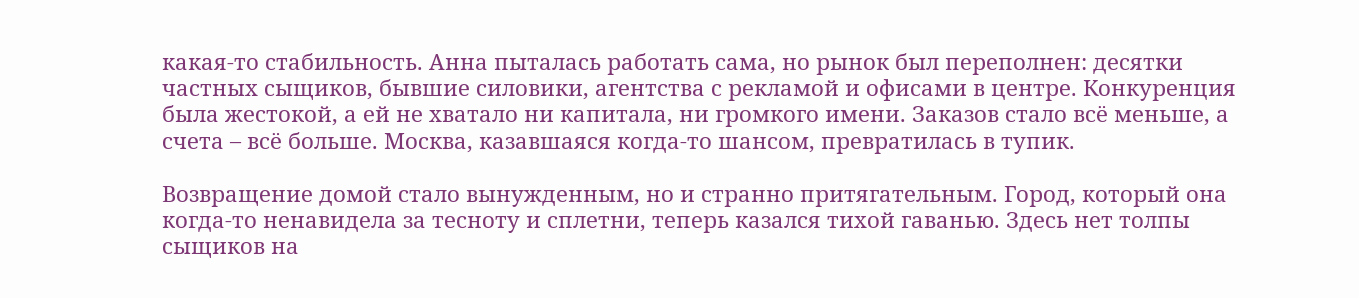какая-то стабильность. Анна пыталась работать сама, но рынок был переполнен: десятки частных сыщиков, бывшие силовики, агентства с рекламой и офисами в центре. Конкуренция была жестокой, а ей не хватало ни капитала, ни громкого имени. Заказов стало всё меньше, а счета – всё больше. Москва, казавшаяся когда-то шансом, превратилась в тупик.

Возвращение домой стало вынужденным, но и странно притягательным. Город, который она когда-то ненавидела за тесноту и сплетни, теперь казался тихой гаванью. Здесь нет толпы сыщиков на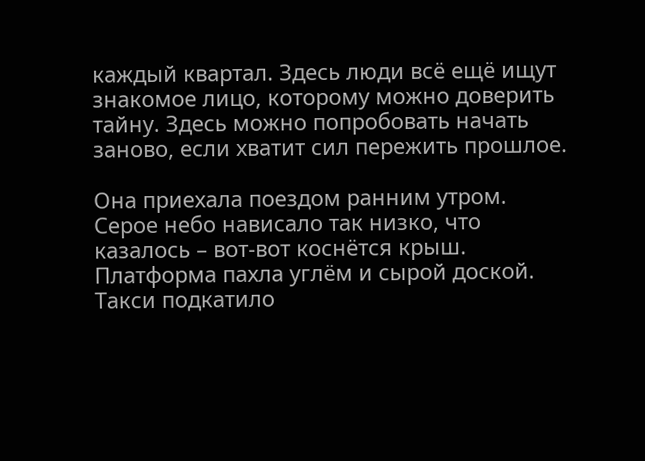каждый квартал. Здесь люди всё ещё ищут знакомое лицо, которому можно доверить тайну. Здесь можно попробовать начать заново, если хватит сил пережить прошлое.

Она приехала поездом ранним утром. Серое небо нависало так низко, что казалось – вот-вот коснётся крыш. Платформа пахла углём и сырой доской. Такси подкатило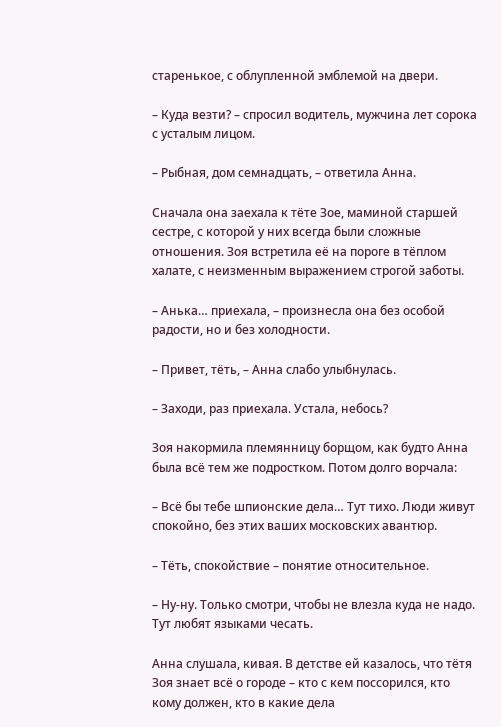старенькое, с облупленной эмблемой на двери.

– Куда везти? – спросил водитель, мужчина лет сорока с усталым лицом.

– Рыбная, дом семнадцать, – ответила Анна.

Сначала она заехала к тёте Зое, маминой старшей сестре, с которой у них всегда были сложные отношения. Зоя встретила её на пороге в тёплом халате, с неизменным выражением строгой заботы.

– Анька… приехала, – произнесла она без особой радости, но и без холодности.

– Привет, тёть, – Анна слабо улыбнулась.

– Заходи, раз приехала. Устала, небось?

Зоя накормила племянницу борщом, как будто Анна была всё тем же подростком. Потом долго ворчала:

– Всё бы тебе шпионские дела… Тут тихо. Люди живут спокойно, без этих ваших московских авантюр.

– Тёть, спокойствие – понятие относительное.

– Ну-ну. Только смотри, чтобы не влезла куда не надо. Тут любят языками чесать.

Анна слушала, кивая. В детстве ей казалось, что тётя Зоя знает всё о городе – кто с кем поссорился, кто кому должен, кто в какие дела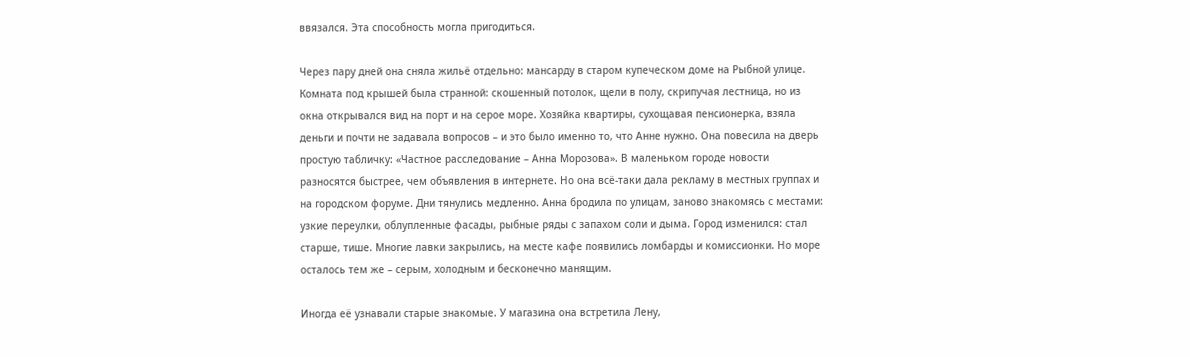ввязался. Эта способность могла пригодиться.

Через пару дней она сняла жильё отдельно: мансарду в старом купеческом доме на Рыбной улице. Комната под крышей была странной: скошенный потолок, щели в полу, скрипучая лестница, но из окна открывался вид на порт и на серое море. Хозяйка квартиры, сухощавая пенсионерка, взяла деньги и почти не задавала вопросов – и это было именно то, что Анне нужно. Она повесила на дверь простую табличку: «Частное расследование – Анна Морозова». В маленьком городе новости разносятся быстрее, чем объявления в интернете. Но она всё-таки дала рекламу в местных группах и на городском форуме. Дни тянулись медленно. Анна бродила по улицам, заново знакомясь с местами: узкие переулки, облупленные фасады, рыбные ряды с запахом соли и дыма. Город изменился: стал старше, тише. Многие лавки закрылись, на месте кафе появились ломбарды и комиссионки. Но море осталось тем же – серым, холодным и бесконечно манящим.

Иногда её узнавали старые знакомые. У магазина она встретила Лену,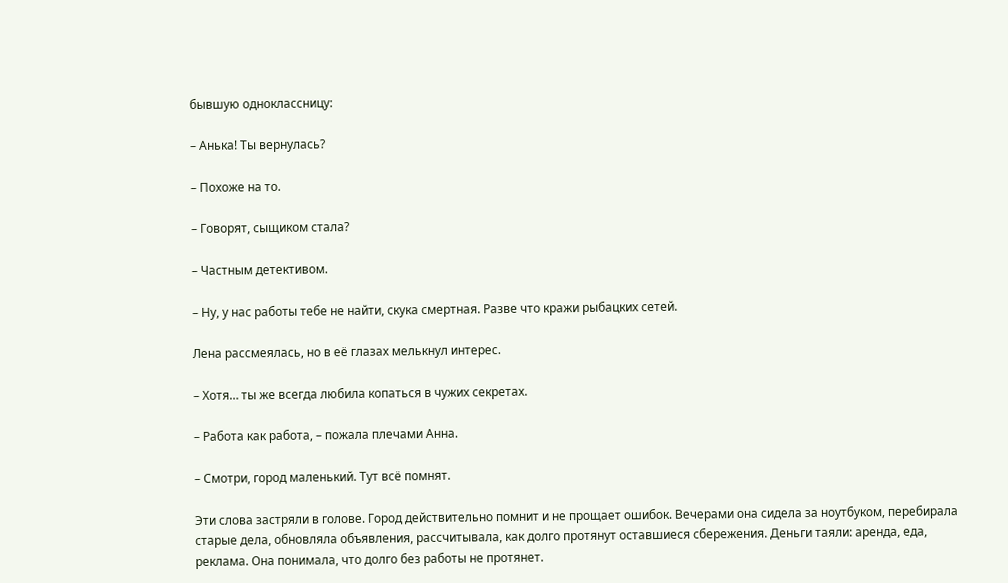бывшую одноклассницу:

– Анька! Ты вернулась?

– Похоже на то.

– Говорят, сыщиком стала?

– Частным детективом.

– Ну, у нас работы тебе не найти, скука смертная. Разве что кражи рыбацких сетей.

Лена рассмеялась, но в её глазах мелькнул интерес.

– Хотя… ты же всегда любила копаться в чужих секретах.

– Работа как работа, – пожала плечами Анна.

– Смотри, город маленький. Тут всё помнят.

Эти слова застряли в голове. Город действительно помнит и не прощает ошибок. Вечерами она сидела за ноутбуком, перебирала старые дела, обновляла объявления, рассчитывала, как долго протянут оставшиеся сбережения. Деньги таяли: аренда, еда, реклама. Она понимала, что долго без работы не протянет.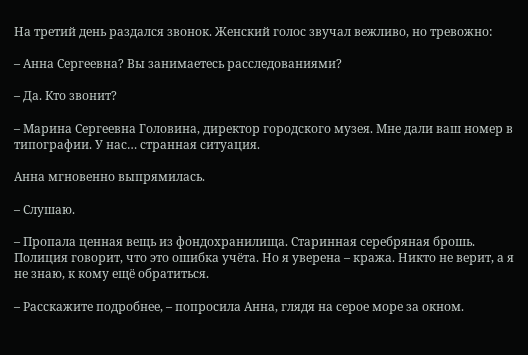На третий день раздался звонок. Женский голос звучал вежливо, но тревожно:

– Анна Сергеевна? Вы занимаетесь расследованиями?

– Да. Кто звонит?

– Марина Сергеевна Головина, директор городского музея. Мне дали ваш номер в типографии. У нас… странная ситуация.

Анна мгновенно выпрямилась.

– Слушаю.

– Пропала ценная вещь из фондохранилища. Старинная серебряная брошь. Полиция говорит, что это ошибка учёта. Но я уверена – кража. Никто не верит, а я не знаю, к кому ещё обратиться.

– Расскажите подробнее, – попросила Анна, глядя на серое море за окном.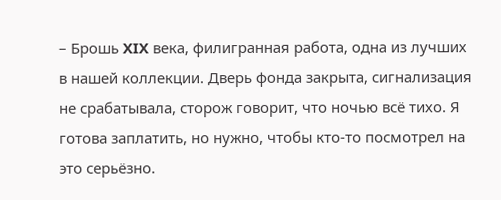– Брошь XIX века, филигранная работа, одна из лучших в нашей коллекции. Дверь фонда закрыта, сигнализация не срабатывала, сторож говорит, что ночью всё тихо. Я готова заплатить, но нужно, чтобы кто-то посмотрел на это серьёзно.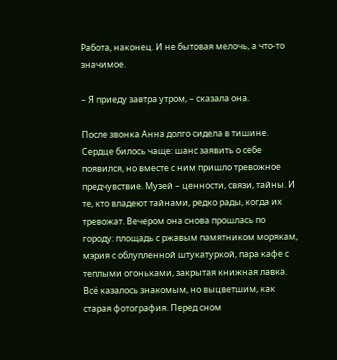Работа, наконец. И не бытовая мелочь, а что-то значимое.

– Я приеду завтра утром, – сказала она.

После звонка Анна долго сидела в тишине. Сердце билось чаще: шанс заявить о себе появился, но вместе с ним пришло тревожное предчувствие. Музей – ценности, связи, тайны. И те, кто владеют тайнами, редко рады, когда их тревожат. Вечером она снова прошлась по городу: площадь с ржавым памятником морякам, мэрия с облупленной штукатуркой, пара кафе с теплыми огоньками, закрытая книжная лавка. Всё казалось знакомым, но выцветшим, как старая фотография. Перед сном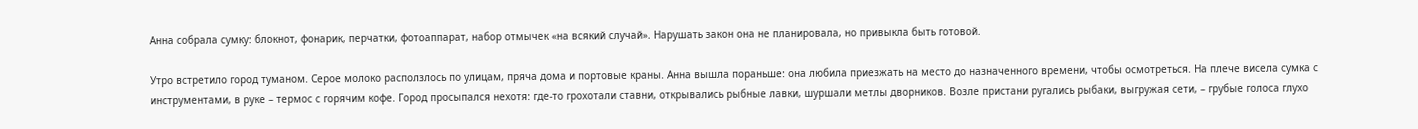Анна собрала сумку: блокнот, фонарик, перчатки, фотоаппарат, набор отмычек «на всякий случай». Нарушать закон она не планировала, но привыкла быть готовой.

Утро встретило город туманом. Серое молоко расползлось по улицам, пряча дома и портовые краны. Анна вышла пораньше: она любила приезжать на место до назначенного времени, чтобы осмотреться. На плече висела сумка с инструментами, в руке – термос с горячим кофе. Город просыпался нехотя: где-то грохотали ставни, открывались рыбные лавки, шуршали метлы дворников. Возле пристани ругались рыбаки, выгружая сети, – грубые голоса глухо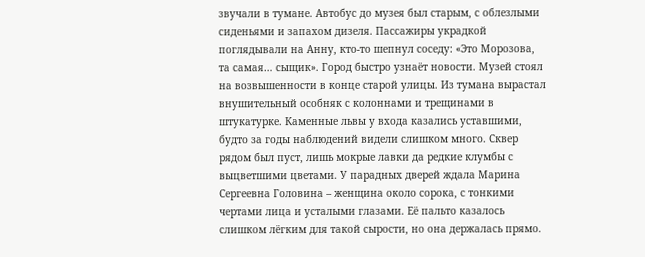звучали в тумане. Автобус до музея был старым, с облезлыми сиденьями и запахом дизеля. Пассажиры украдкой поглядывали на Анну, кто-то шепнул соседу: «Это Морозова, та самая… сыщик». Город быстро узнаёт новости. Музей стоял на возвышенности в конце старой улицы. Из тумана вырастал внушительный особняк с колоннами и трещинами в штукатурке. Каменные львы у входа казались уставшими, будто за годы наблюдений видели слишком много. Сквер рядом был пуст, лишь мокрые лавки да редкие клумбы с выцветшими цветами. У парадных дверей ждала Марина Сергеевна Головина – женщина около сорока, с тонкими чертами лица и усталыми глазами. Её пальто казалось слишком лёгким для такой сырости, но она держалась прямо.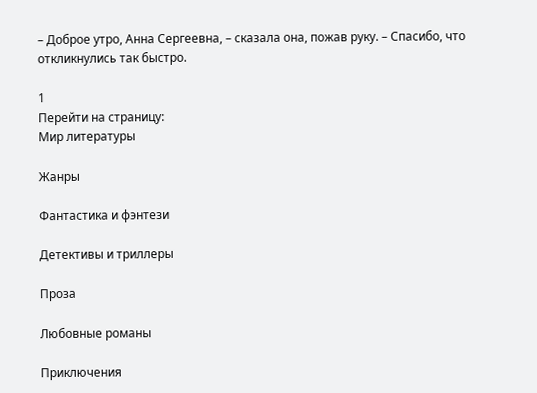– Доброе утро, Анна Сергеевна, – сказала она, пожав руку. – Спасибо, что откликнулись так быстро.

1
Перейти на страницу:
Мир литературы

Жанры

Фантастика и фэнтези

Детективы и триллеры

Проза

Любовные романы

Приключения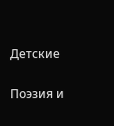Детские

Поэзия и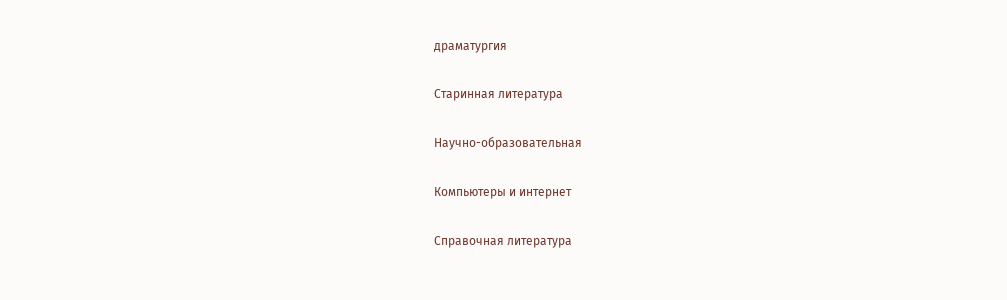драматургия

Старинная литература

Научно-образовательная

Компьютеры и интернет

Справочная литература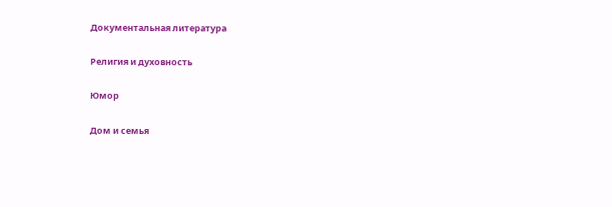Документальная литература

Религия и духовность

Юмор

Дом и семья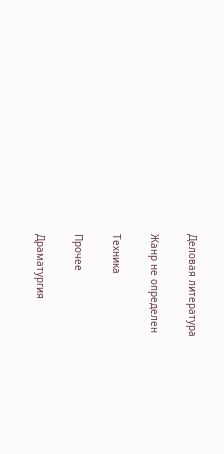Деловая литература

Жанр не определен

Техника

Прочее

Драматургия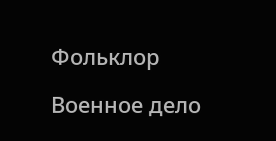Фольклор

Военное дело